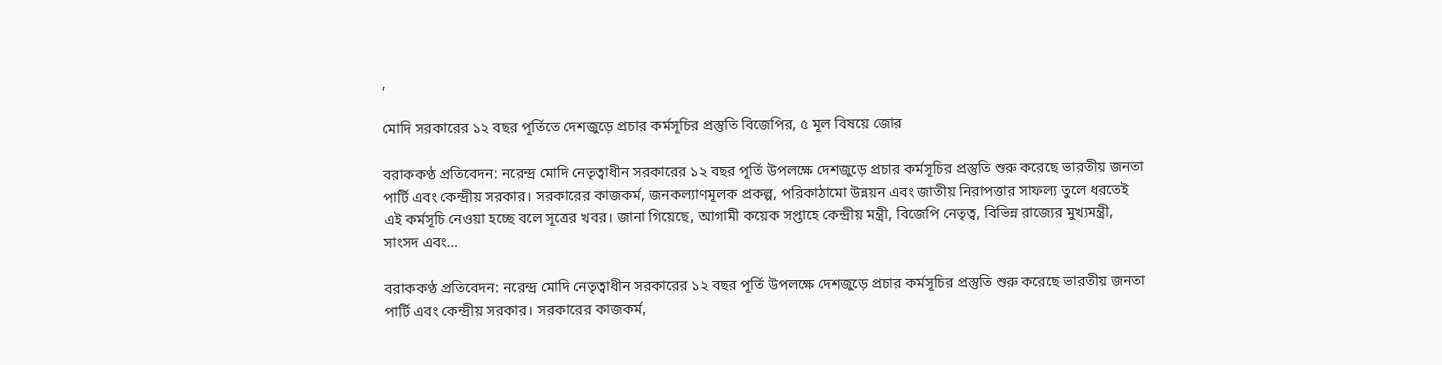,

মোদি সরকারের ১২ বছর পূর্তিতে দেশজুড়ে প্রচার কর্মসূচির প্রস্তুতি বিজেপির, ৫ মূল বিষয়ে জোর

বরাককণ্ঠ প্রতিবেদন: নরেন্দ্র মোদি নেতৃত্বাধীন সরকারের ১২ বছর পূর্তি উপলক্ষে দেশজুড়ে প্রচার কর্মসূচির প্রস্তুতি শুরু করেছে ভারতীয় জনতা পার্টি এবং কেন্দ্রীয় সরকার। সরকারের কাজকর্ম, জনকল্যাণমূলক প্রকল্প, পরিকাঠামো উন্নয়ন এবং জাতীয় নিরাপত্তার সাফল্য তুলে ধরতেই এই কর্মসূচি নেওয়া হচ্ছে বলে সূত্রের খবর। জানা গিয়েছে, আগামী কয়েক সপ্তাহে কেন্দ্রীয় মন্ত্রী, বিজেপি নেতৃত্ব, বিভিন্ন রাজ্যের মুখ্যমন্ত্রী, সাংসদ এবং…

বরাককণ্ঠ প্রতিবেদন: নরেন্দ্র মোদি নেতৃত্বাধীন সরকারের ১২ বছর পূর্তি উপলক্ষে দেশজুড়ে প্রচার কর্মসূচির প্রস্তুতি শুরু করেছে ভারতীয় জনতা পার্টি এবং কেন্দ্রীয় সরকার। সরকারের কাজকর্ম,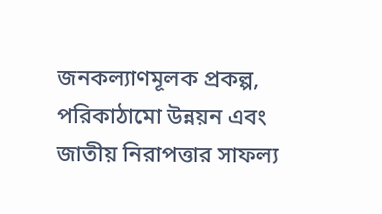জনকল্যাণমূলক প্রকল্প, পরিকাঠামো উন্নয়ন এবং জাতীয় নিরাপত্তার সাফল্য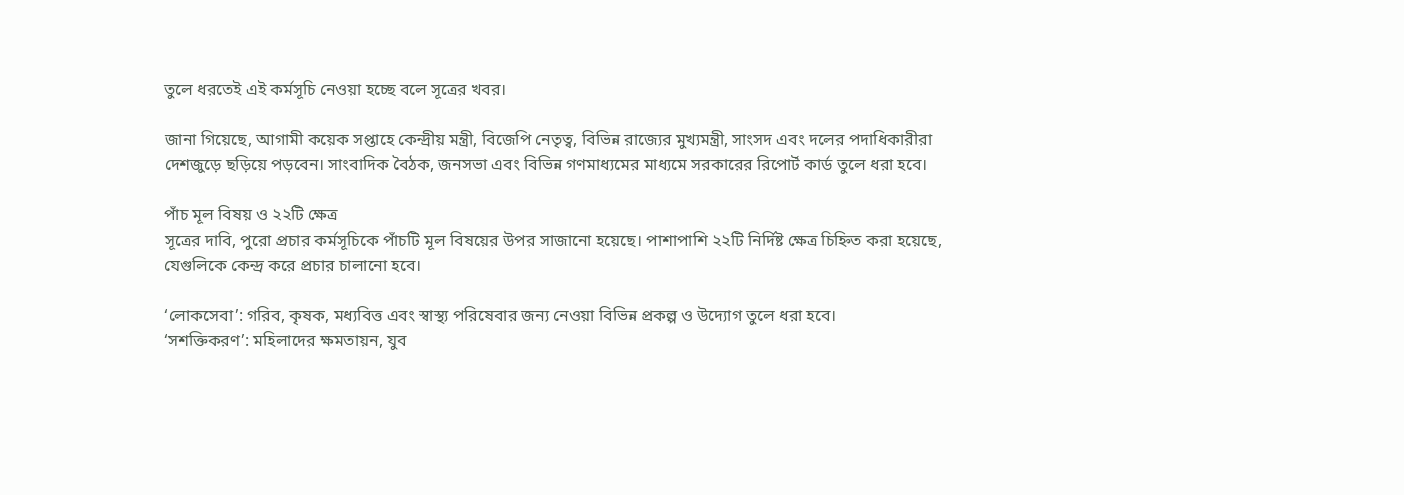তুলে ধরতেই এই কর্মসূচি নেওয়া হচ্ছে বলে সূত্রের খবর।

জানা গিয়েছে, আগামী কয়েক সপ্তাহে কেন্দ্রীয় মন্ত্রী, বিজেপি নেতৃত্ব, বিভিন্ন রাজ্যের মুখ্যমন্ত্রী, সাংসদ এবং দলের পদাধিকারীরা দেশজুড়ে ছড়িয়ে পড়বেন। সাংবাদিক বৈঠক, জনসভা এবং বিভিন্ন গণমাধ্যমের মাধ্যমে সরকারের রিপোর্ট কার্ড তুলে ধরা হবে।

পাঁচ মূল বিষয় ও ২২টি ক্ষেত্র
সূত্রের দাবি, পুরো প্রচার কর্মসূচিকে পাঁচটি মূল বিষয়ের উপর সাজানো হয়েছে। পাশাপাশি ২২টি নির্দিষ্ট ক্ষেত্র চিহ্নিত করা হয়েছে, যেগুলিকে কেন্দ্র করে প্রচার চালানো হবে।

‘লোকসেবা’: গরিব, কৃষক, মধ্যবিত্ত এবং স্বাস্থ্য পরিষেবার জন্য নেওয়া বিভিন্ন প্রকল্প ও উদ্যোগ তুলে ধরা হবে।
‘সশক্তিকরণ’: মহিলাদের ক্ষমতায়ন, যুব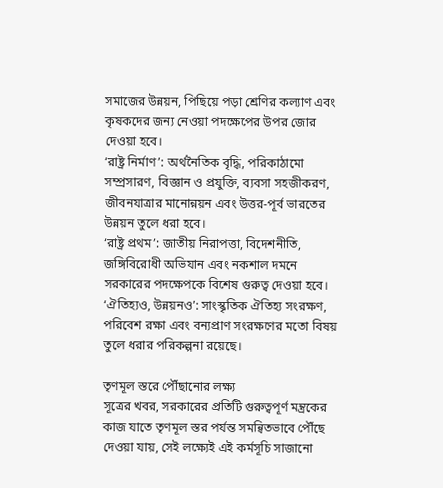সমাজের উন্নয়ন, পিছিয়ে পড়া শ্রেণির কল্যাণ এবং কৃষকদের জন্য নেওয়া পদক্ষেপের উপর জোর দেওয়া হবে।
‘রাষ্ট্র নির্মাণ’: অর্থনৈতিক বৃদ্ধি, পরিকাঠামো সম্প্রসারণ, বিজ্ঞান ও প্রযুক্তি, ব্যবসা সহজীকরণ, জীবনযাত্রার মানোন্নয়ন এবং উত্তর-পূর্ব ভারতের উন্নয়ন তুলে ধরা হবে।
‘রাষ্ট্র প্রথম’: জাতীয় নিরাপত্তা, বিদেশনীতি, জঙ্গিবিরোধী অভিযান এবং নকশাল দমনে সরকারের পদক্ষেপকে বিশেষ গুরুত্ব দেওয়া হবে।
‘ঐতিহ্যও, উন্নয়নও’: সাংস্কৃতিক ঐতিহ্য সংরক্ষণ, পরিবেশ রক্ষা এবং বন্যপ্রাণ সংরক্ষণের মতো বিষয় তুলে ধরার পরিকল্পনা রয়েছে।

তৃণমূল স্তরে পৌঁছানোর লক্ষ্য
সূত্রের খবর, সরকারের প্রতিটি গুরুত্বপূর্ণ মন্ত্রকের কাজ যাতে তৃণমূল স্তর পর্যন্ত সমন্বিতভাবে পৌঁছে দেওয়া যায়, সেই লক্ষ্যেই এই কর্মসূচি সাজানো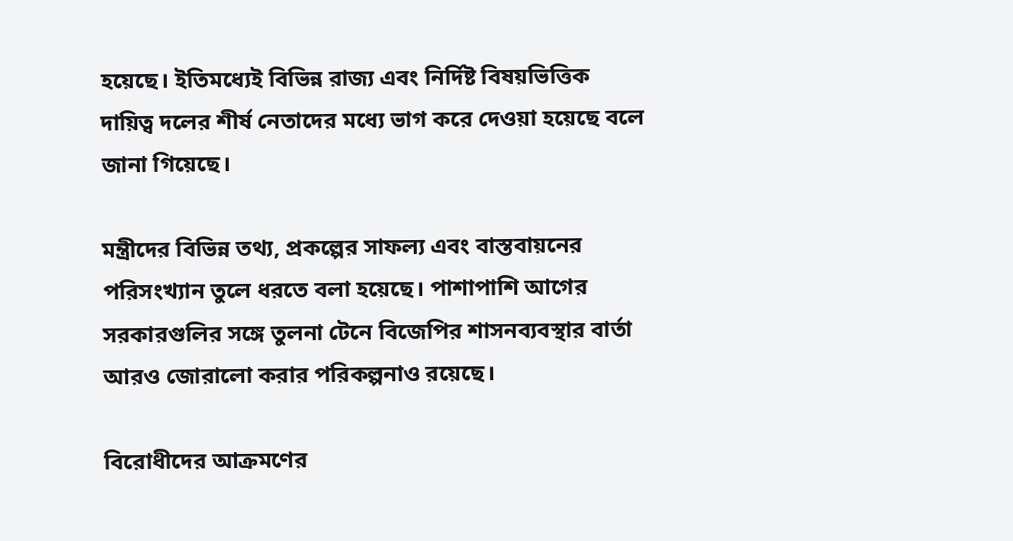হয়েছে। ইতিমধ্যেই বিভিন্ন রাজ্য এবং নির্দিষ্ট বিষয়ভিত্তিক দায়িত্ব দলের শীর্ষ নেতাদের মধ্যে ভাগ করে দেওয়া হয়েছে বলে জানা গিয়েছে।

মন্ত্রীদের বিভিন্ন তথ্য, প্রকল্পের সাফল্য এবং বাস্তবায়নের পরিসংখ্যান তুলে ধরতে বলা হয়েছে। পাশাপাশি আগের সরকারগুলির সঙ্গে তুলনা টেনে বিজেপির শাসনব্যবস্থার বার্তা আরও জোরালো করার পরিকল্পনাও রয়েছে।

বিরোধীদের আক্রমণের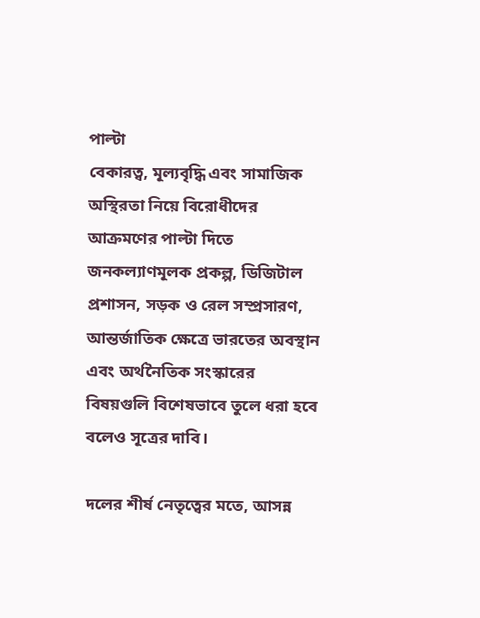পাল্টা
বেকারত্ব, মূল্যবৃদ্ধি এবং সামাজিক অস্থিরতা নিয়ে বিরোধীদের আক্রমণের পাল্টা দিতে জনকল্যাণমূলক প্রকল্প, ডিজিটাল প্রশাসন, সড়ক ও রেল সম্প্রসারণ, আন্তর্জাতিক ক্ষেত্রে ভারতের অবস্থান এবং অর্থনৈতিক সংস্কারের বিষয়গুলি বিশেষভাবে তুলে ধরা হবে বলেও সূত্রের দাবি।

দলের শীর্ষ নেতৃত্বের মতে, আসন্ন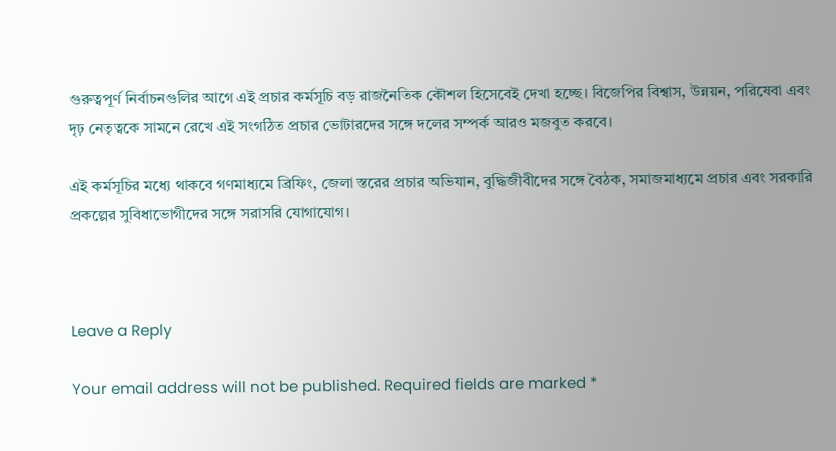গুরুত্বপূর্ণ নির্বাচনগুলির আগে এই প্রচার কর্মসূচি বড় রাজনৈতিক কৌশল হিসেবেই দেখা হচ্ছে। বিজেপির বিশ্বাস, উন্নয়ন, পরিষেবা এবং দৃঢ় নেতৃত্বকে সামনে রেখে এই সংগঠিত প্রচার ভোটারদের সঙ্গে দলের সম্পর্ক আরও মজবুত করবে।

এই কর্মসূচির মধ্যে থাকবে গণমাধ্যমে ব্রিফিং, জেলা স্তরের প্রচার অভিযান, বুদ্ধিজীবীদের সঙ্গে বৈঠক, সমাজমাধ্যমে প্রচার এবং সরকারি প্রকল্পের সুবিধাভোগীদের সঙ্গে সরাসরি যোগাযোগ।



Leave a Reply

Your email address will not be published. Required fields are marked *